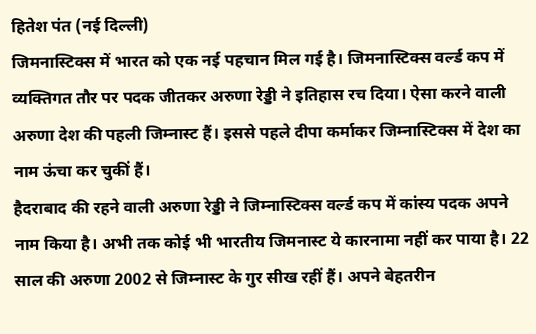हितेश पंत (नई दिल्ली)
जिमनास्टिक्स में भारत को एक नई पहचान मिल गई है। जिमनास्टिक्स वर्ल्ड कप में व्यक्तिगत तौर पर पदक जीतकर अरुणा रेड्डी ने इतिहास रच दिया। ऐसा करने वाली अरुणा देश की पहली जिम्नास्ट हैं। इससे पहले दीपा कर्माकर जिम्नास्टिक्स में देश का नाम ऊंचा कर चुकीं हैं।
हैदराबाद की रहने वाली अरुणा रेड्डी ने जिम्नास्टिक्स वर्ल्ड कप में कांस्य पदक अपने नाम किया है। अभी तक कोई भी भारतीय जिमनास्ट ये कारनामा नहीं कर पाया है। 22 साल की अरुणा 2002 से जिम्नास्ट के गुर सीख रहीं हैं। अपने बेहतरीन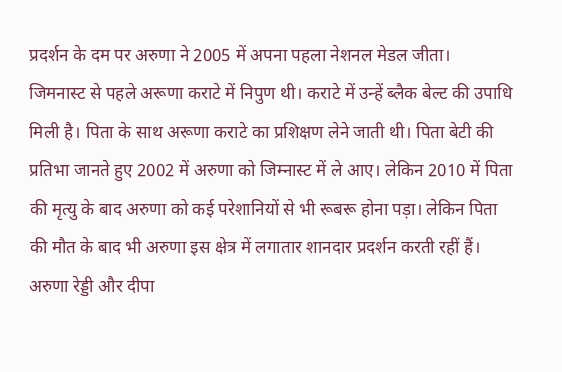प्रदर्शन के दम पर अरुणा ने 2005 में अपना पहला नेशनल मेडल जीता।
जिमनास्ट से पहले अरूणा कराटे में निपुण थी। कराटे में उन्हें ब्लैक बेल्ट की उपाधि मिली है। पिता के साथ अरूणा कराटे का प्रशिक्षण लेने जाती थी। पिता बेटी की प्रतिभा जानते हुए 2002 में अरुणा को जिम्नास्ट में ले आए। लेकिन 2010 में पिता की मृत्यु के बाद अरुणा को कई परेशानियों से भी रूबरू होना पड़ा। लेकिन पिता की मौत के बाद भी अरुणा इस क्षेत्र में लगातार शानदार प्रदर्शन करती रहीं हैं।
अरुणा रेड्डी और दीपा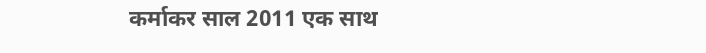कर्माकर साल 2011 एक साथ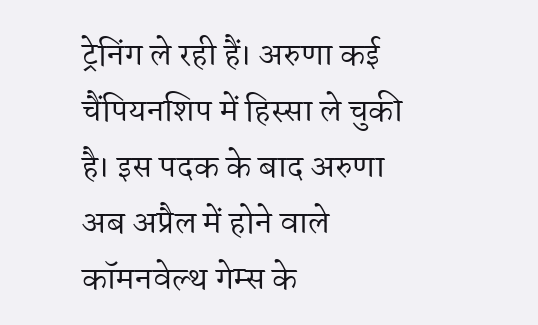ट्रेनिंग ले रही हैं। अरुणा कई चैंपियनशिप में हिस्सा ले चुकी है। इस पदक के बाद अरुणा अब अप्रैल में होने वाले कॉमनवेल्थ गेम्स के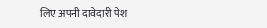लिए अपनी दावेदारी पेश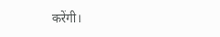करेंगी।